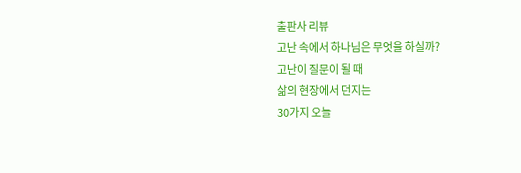출판사 리뷰
고난 속에서 하나님은 무엇을 하실까?
고난이 질문이 될 때
삶의 현장에서 던지는
30가지 오늘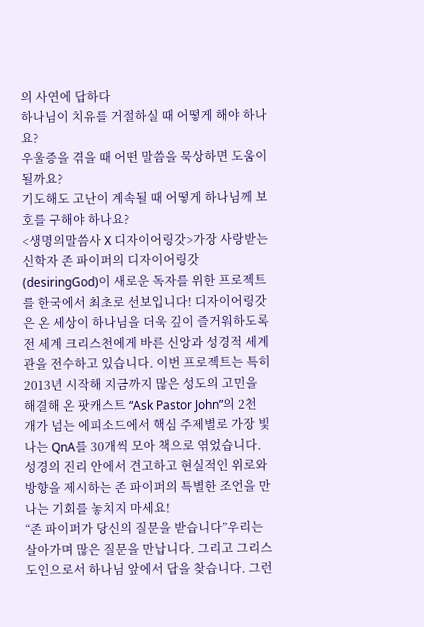의 사연에 답하다
하나님이 치유를 거절하실 때 어떻게 해야 하나요?
우울증을 겪을 때 어떤 말씀을 묵상하면 도움이 될까요?
기도해도 고난이 계속될 때 어떻게 하나님께 보호를 구해야 하나요?
<생명의말씀사 X 디자이어링갓>가장 사랑받는 신학자 존 파이퍼의 디자이어링갓(desiringGod)이 새로운 독자를 위한 프로젝트를 한국에서 최초로 선보입니다! 디자이어링갓은 온 세상이 하나님을 더욱 깊이 즐거워하도록 전 세계 크리스천에게 바른 신앙과 성경적 세계관을 전수하고 있습니다. 이번 프로젝트는 특히 2013년 시작해 지금까지 많은 성도의 고민을 해결해 온 팟캐스트 “Ask Pastor John”의 2천 개가 넘는 에피소드에서 핵심 주제별로 가장 빛나는 QnA를 30개씩 모아 책으로 엮었습니다. 성경의 진리 안에서 견고하고 현실적인 위로와 방향을 제시하는 존 파이퍼의 특별한 조언을 만나는 기회를 놓치지 마세요!
“존 파이퍼가 당신의 질문을 받습니다”우리는 살아가며 많은 질문을 만납니다. 그리고 그리스도인으로서 하나님 앞에서 답을 찾습니다. 그런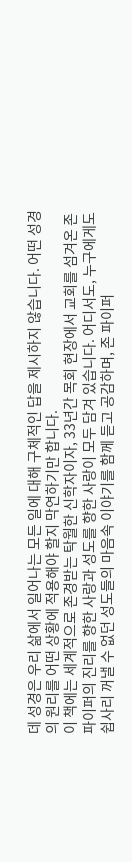데 성경은 우리 삶에서 일어나는 모든 일에 대해 구체적인 답을 제시하지 않습니다. 어떤 성경의 원리를 어떤 상황에 적용해야 할지 막연하기만 합니다.
이 책에는 세계적으로 존경받는 탁월한 신학자이자, 33년간 목회 현장에서 교회를 섬겨온 존 파이퍼의 진리를 향한 사랑과 성도를 향한 사랑이 모두 담겨 있습니다. 어디서도, 누구에게도 쉽사리 꺼낼 수 없던 성도들의 마음속 이야기를 함께 듣고 공감하며, 존 파이퍼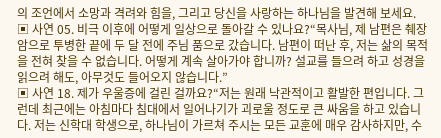의 조언에서 소망과 격려와 힘을, 그리고 당신을 사랑하는 하나님을 발견해 보세요.
▣ 사연 05. 비극 이후에 어떻게 일상으로 돌아갈 수 있나요?“목사님, 제 남편은 췌장암으로 투병한 끝에 두 달 전에 주님 품으로 갔습니다. 남편이 떠난 후, 저는 삶의 목적을 전혀 찾을 수 없습니다. 어떻게 계속 살아가야 합니까? 설교를 들으려 하고 성경을 읽으려 해도, 아무것도 들어오지 않습니다.”
▣ 사연 18. 제가 우울증에 걸린 걸까요?“저는 원래 낙관적이고 활발한 편입니다. 그런데 최근에는 아침마다 침대에서 일어나기가 괴로울 정도로 큰 싸움을 하고 있습니다. 저는 신학대 학생으로, 하나님이 가르쳐 주시는 모든 교훈에 매우 감사하지만, 수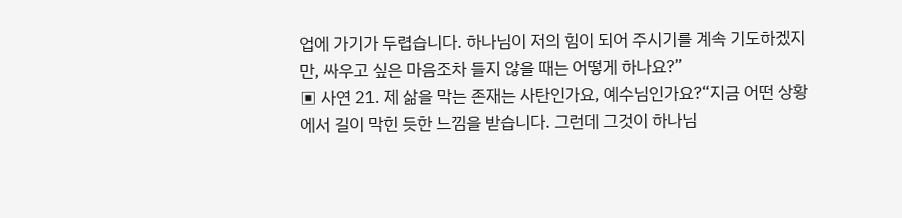업에 가기가 두렵습니다. 하나님이 저의 힘이 되어 주시기를 계속 기도하겠지만, 싸우고 싶은 마음조차 들지 않을 때는 어떻게 하나요?”
▣ 사연 21. 제 삶을 막는 존재는 사탄인가요, 예수님인가요?“지금 어떤 상황에서 길이 막힌 듯한 느낌을 받습니다. 그런데 그것이 하나님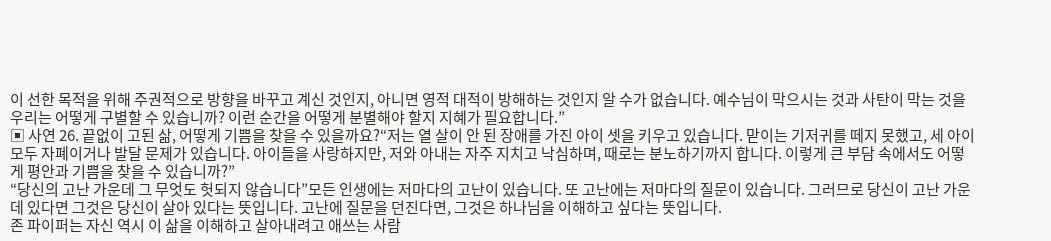이 선한 목적을 위해 주권적으로 방향을 바꾸고 계신 것인지, 아니면 영적 대적이 방해하는 것인지 알 수가 없습니다. 예수님이 막으시는 것과 사탄이 막는 것을 우리는 어떻게 구별할 수 있습니까? 이런 순간을 어떻게 분별해야 할지 지혜가 필요합니다.”
▣ 사연 26. 끝없이 고된 삶, 어떻게 기쁨을 찾을 수 있을까요?“저는 열 살이 안 된 장애를 가진 아이 셋을 키우고 있습니다. 맏이는 기저귀를 떼지 못했고, 세 아이 모두 자폐이거나 발달 문제가 있습니다. 아이들을 사랑하지만, 저와 아내는 자주 지치고 낙심하며, 때로는 분노하기까지 합니다. 이렇게 큰 부담 속에서도 어떻게 평안과 기쁨을 찾을 수 있습니까?”
“당신의 고난 가운데 그 무엇도 헛되지 않습니다”모든 인생에는 저마다의 고난이 있습니다. 또 고난에는 저마다의 질문이 있습니다. 그러므로 당신이 고난 가운데 있다면 그것은 당신이 살아 있다는 뜻입니다. 고난에 질문을 던진다면, 그것은 하나님을 이해하고 싶다는 뜻입니다.
존 파이퍼는 자신 역시 이 삶을 이해하고 살아내려고 애쓰는 사람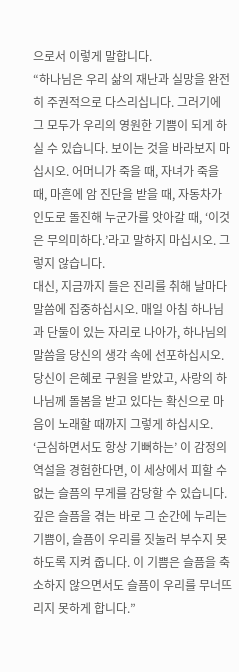으로서 이렇게 말합니다.
“하나님은 우리 삶의 재난과 실망을 완전히 주권적으로 다스리십니다. 그러기에 그 모두가 우리의 영원한 기쁨이 되게 하실 수 있습니다. 보이는 것을 바라보지 마십시오. 어머니가 죽을 때, 자녀가 죽을 때, 마흔에 암 진단을 받을 때, 자동차가 인도로 돌진해 누군가를 앗아갈 때, ‘이것은 무의미하다.’라고 말하지 마십시오. 그렇지 않습니다.
대신, 지금까지 들은 진리를 취해 날마다 말씀에 집중하십시오. 매일 아침 하나님과 단둘이 있는 자리로 나아가, 하나님의 말씀을 당신의 생각 속에 선포하십시오. 당신이 은혜로 구원을 받았고, 사랑의 하나님께 돌봄을 받고 있다는 확신으로 마음이 노래할 때까지 그렇게 하십시오.
‘근심하면서도 항상 기뻐하는’ 이 감정의 역설을 경험한다면, 이 세상에서 피할 수 없는 슬픔의 무게를 감당할 수 있습니다. 깊은 슬픔을 겪는 바로 그 순간에 누리는 기쁨이, 슬픔이 우리를 짓눌러 부수지 못하도록 지켜 줍니다. 이 기쁨은 슬픔을 축소하지 않으면서도 슬픔이 우리를 무너뜨리지 못하게 합니다.”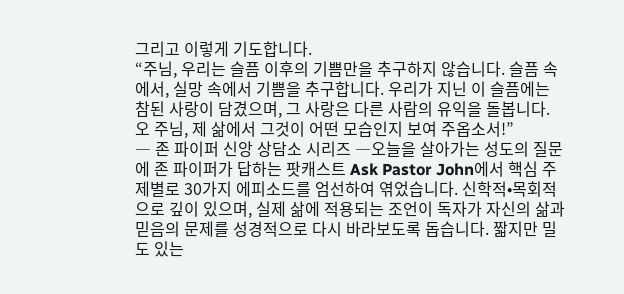그리고 이렇게 기도합니다.
“주님, 우리는 슬픔 이후의 기쁨만을 추구하지 않습니다. 슬픔 속에서, 실망 속에서 기쁨을 추구합니다. 우리가 지닌 이 슬픔에는 참된 사랑이 담겼으며, 그 사랑은 다른 사람의 유익을 돌봅니다. 오 주님, 제 삶에서 그것이 어떤 모습인지 보여 주옵소서!”
― 존 파이퍼 신앙 상담소 시리즈 ―오늘을 살아가는 성도의 질문에 존 파이퍼가 답하는 팟캐스트 Ask Pastor John에서 핵심 주제별로 30가지 에피소드를 엄선하여 엮었습니다. 신학적•목회적으로 깊이 있으며, 실제 삶에 적용되는 조언이 독자가 자신의 삶과 믿음의 문제를 성경적으로 다시 바라보도록 돕습니다. 짧지만 밀도 있는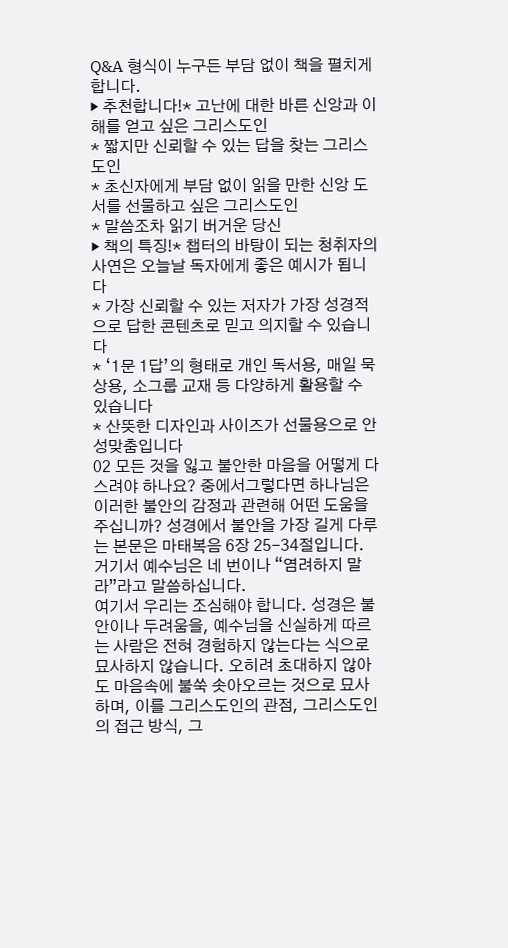Q&A 형식이 누구든 부담 없이 책을 펼치게 합니다.
‣ 추천합니다!* 고난에 대한 바른 신앙과 이해를 얻고 싶은 그리스도인
* 짧지만 신뢰할 수 있는 답을 찾는 그리스도인
* 초신자에게 부담 없이 읽을 만한 신앙 도서를 선물하고 싶은 그리스도인
* 말씀조차 읽기 버거운 당신
‣ 책의 특징!* 챕터의 바탕이 되는 청취자의 사연은 오늘날 독자에게 좋은 예시가 됩니다
* 가장 신뢰할 수 있는 저자가 가장 성경적으로 답한 콘텐츠로 믿고 의지할 수 있습니다
* ‘1문 1답’의 형태로 개인 독서용, 매일 묵상용, 소그룹 교재 등 다양하게 활용할 수 있습니다
* 산뜻한 디자인과 사이즈가 선물용으로 안성맞춤입니다
02 모든 것을 잃고 불안한 마음을 어떻게 다스려야 하나요? 중에서그렇다면 하나님은 이러한 불안의 감정과 관련해 어떤 도움을 주십니까? 성경에서 불안을 가장 길게 다루는 본문은 마태복음 6장 25-34절입니다. 거기서 예수님은 네 번이나 “염려하지 말라”라고 말씀하십니다.
여기서 우리는 조심해야 합니다. 성경은 불안이나 두려움을, 예수님을 신실하게 따르는 사람은 전혀 경험하지 않는다는 식으로 묘사하지 않습니다. 오히려 초대하지 않아도 마음속에 불쑥 솟아오르는 것으로 묘사하며, 이를 그리스도인의 관점, 그리스도인의 접근 방식, 그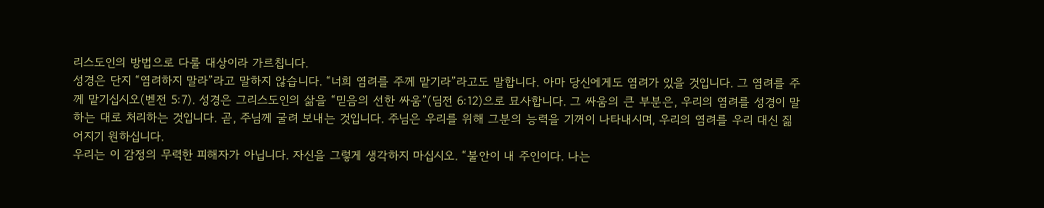리스도인의 방법으로 다룰 대상이라 가르칩니다.
성경은 단지 “염려하지 말라”라고 말하지 않습니다. “너희 염려를 주께 맡기라”라고도 말합니다. 아마 당신에게도 염려가 있을 것입니다. 그 염려를 주께 맡기십시오(벧전 5:7). 성경은 그리스도인의 삶을 “믿음의 선한 싸움”(딤전 6:12)으로 묘사합니다. 그 싸움의 큰 부분은, 우리의 염려를 성경이 말하는 대로 처리하는 것입니다. 곧, 주님께 굴려 보내는 것입니다. 주님은 우리를 위해 그분의 능력을 기꺼이 나타내시며, 우리의 염려를 우리 대신 짊어지기 원하십니다.
우리는 이 감정의 무력한 피해자가 아닙니다. 자신을 그렇게 생각하지 마십시오. “불안이 내 주인이다. 나는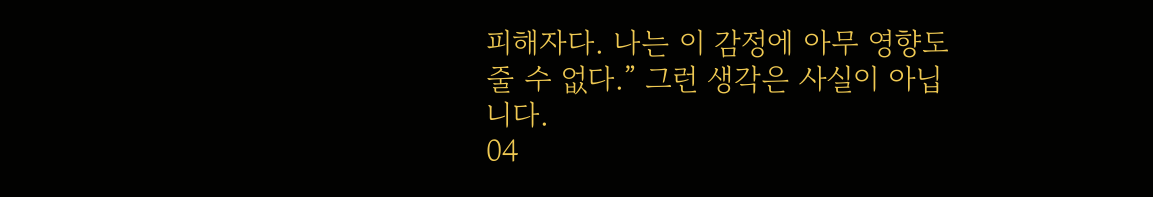피해자다. 나는 이 감정에 아무 영향도 줄 수 없다.” 그런 생각은 사실이 아닙니다.
04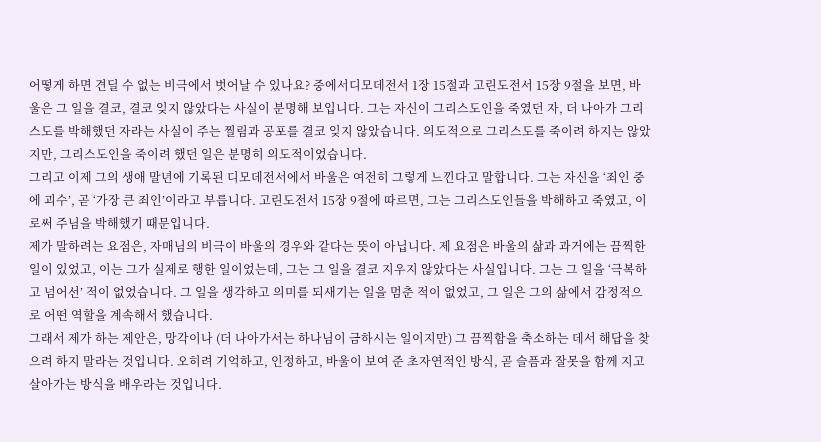어떻게 하면 견딜 수 없는 비극에서 벗어날 수 있나요? 중에서디모데전서 1장 15절과 고린도전서 15장 9절을 보면, 바울은 그 일을 결코, 결코 잊지 않았다는 사실이 분명해 보입니다. 그는 자신이 그리스도인을 죽였던 자, 더 나아가 그리스도를 박해했던 자라는 사실이 주는 찔림과 공포를 결코 잊지 않았습니다. 의도적으로 그리스도를 죽이려 하지는 않았지만, 그리스도인을 죽이려 했던 일은 분명히 의도적이었습니다.
그리고 이제 그의 생애 말년에 기록된 디모데전서에서 바울은 여전히 그렇게 느낀다고 말합니다. 그는 자신을 ‘죄인 중에 괴수’, 곧 ‘가장 큰 죄인’이라고 부릅니다. 고린도전서 15장 9절에 따르면, 그는 그리스도인들을 박해하고 죽였고, 이로써 주님을 박해했기 때문입니다.
제가 말하려는 요점은, 자매님의 비극이 바울의 경우와 같다는 뜻이 아닙니다. 제 요점은 바울의 삶과 과거에는 끔찍한 일이 있었고, 이는 그가 실제로 행한 일이었는데, 그는 그 일을 결코 지우지 않았다는 사실입니다. 그는 그 일을 ‘극복하고 넘어선’ 적이 없었습니다. 그 일을 생각하고 의미를 되새기는 일을 멈춘 적이 없었고, 그 일은 그의 삶에서 감정적으로 어떤 역할을 계속해서 했습니다.
그래서 제가 하는 제안은, 망각이나 (더 나아가서는 하나님이 금하시는 일이지만) 그 끔찍함을 축소하는 데서 해답을 찾으려 하지 말라는 것입니다. 오히려 기억하고, 인정하고, 바울이 보여 준 초자연적인 방식, 곧 슬픔과 잘못을 함께 지고 살아가는 방식을 배우라는 것입니다.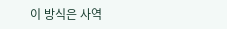이 방식은 사역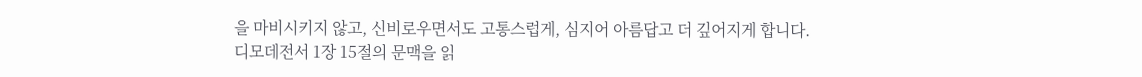을 마비시키지 않고, 신비로우면서도 고통스럽게, 심지어 아름답고 더 깊어지게 합니다.
디모데전서 1장 15절의 문맥을 읽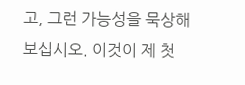고, 그런 가능성을 묵상해 보십시오. 이것이 제 첫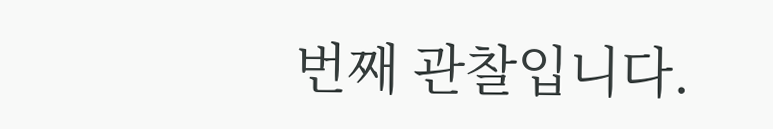번째 관찰입니다.